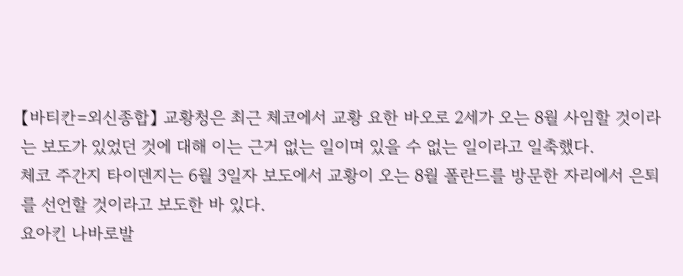【바티칸=외신종합】 교황청은 최근 체코에서 교황 요한 바오로 2세가 오는 8월 사임할 것이라는 보도가 있었던 것에 대해 이는 근거 없는 일이며 있을 수 없는 일이라고 일축했다.
체코 주간지 타이덴지는 6월 3일자 보도에서 교황이 오는 8월 폴란드를 방문한 자리에서 은퇴를 선언할 것이라고 보도한 바 있다.
요아킨 나바로발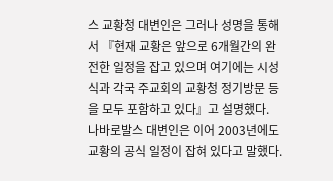스 교황청 대변인은 그러나 성명을 통해서 『현재 교황은 앞으로 6개월간의 완전한 일정을 잡고 있으며 여기에는 시성식과 각국 주교회의 교황청 정기방문 등을 모두 포함하고 있다』고 설명했다.
나바로발스 대변인은 이어 2003년에도 교황의 공식 일정이 잡혀 있다고 말했다.